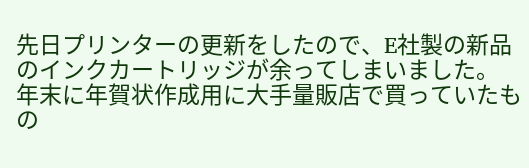先日プリンターの更新をしたので、E社製の新品のインクカートリッジが余ってしまいました。
年末に年賀状作成用に大手量販店で買っていたもの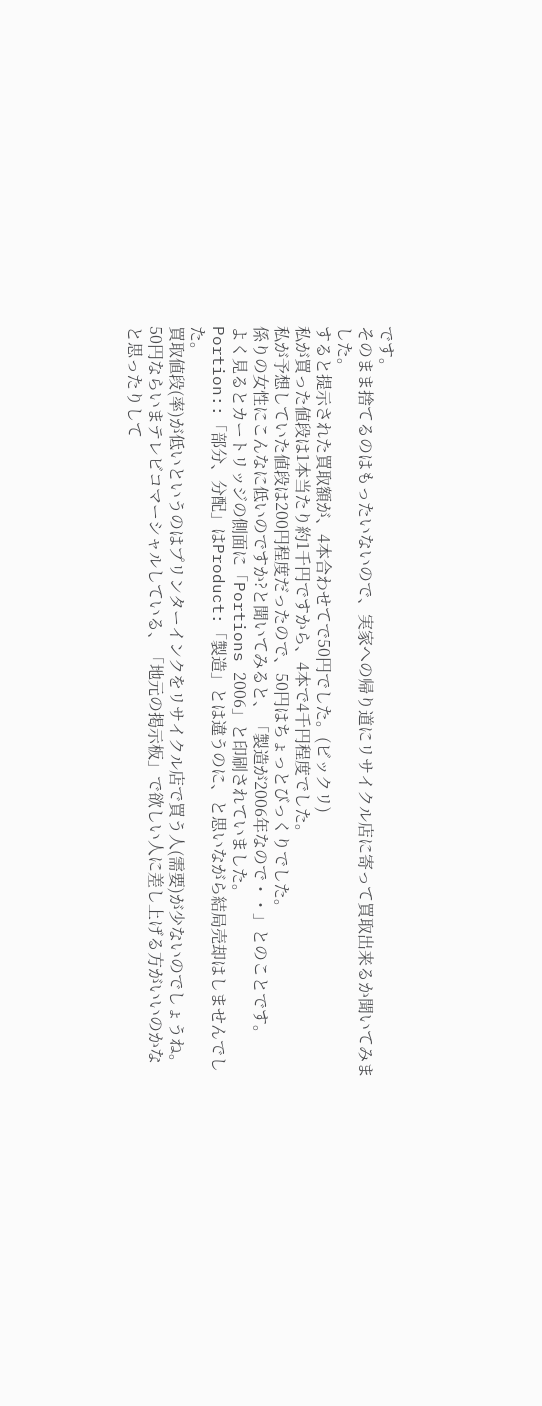です。
そのまま捨てるのはもったいないので、実家への帰り道にリサイクル店に寄って買取出来るか聞いてみました。
すると提示された買取額が、4本合わせてで50円でした。(ビックリ)
私が買った値段は1本当たり約1千円ですから、4本で4千円程度でした。
私が予想していた値段は200円程度だったので、50円はちょっとびっくりでした。
係りの女性にこんなに低いのですか?と聞いてみると、「製造が2006年なので・・」とのことです。
よく見るとカートリッジの側面に「Portions 2006」と印刷されていました。
Portion::「部分、分配」はProduct:「製造」とは違うのに、と思いながら結局売却はしませんでした。
買取値段(率)が低いというのはプリンターインクをリサイクル店で買う人(需要)が少ないのでしょうね。
50円ならいまテレビコマーシャルしている、「地元の掲示板」で欲しい人に差し上げる方がいいのかなと思ったりして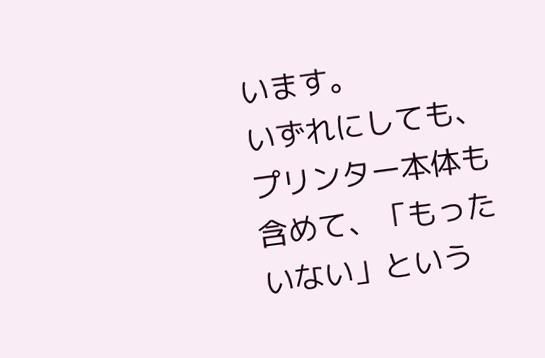います。
いずれにしても、プリンター本体も含めて、「もったいない」という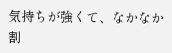気持ちが強くて、なかなか割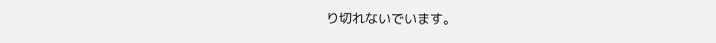り切れないでいます。